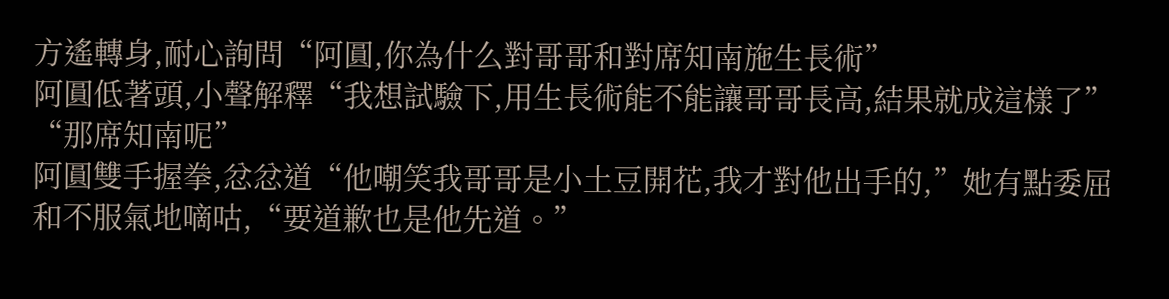方遙轉身,耐心詢問“阿圓,你為什么對哥哥和對席知南施生長術”
阿圓低著頭,小聲解釋“我想試驗下,用生長術能不能讓哥哥長高,結果就成這樣了”
“那席知南呢”
阿圓雙手握拳,忿忿道“他嘲笑我哥哥是小土豆開花,我才對他出手的,”她有點委屈和不服氣地嘀咕,“要道歉也是他先道。”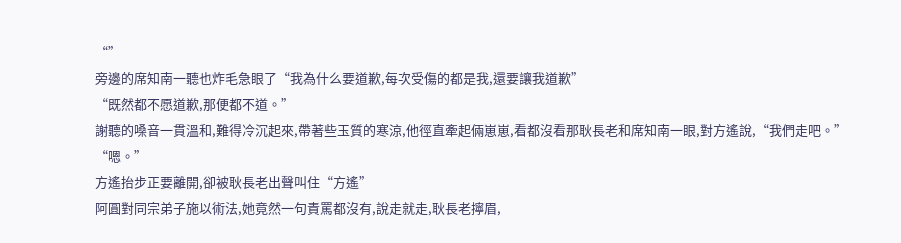“”
旁邊的席知南一聽也炸毛急眼了“我為什么要道歉,每次受傷的都是我,還要讓我道歉”
“既然都不愿道歉,那便都不道。”
謝聽的嗓音一貫溫和,難得冷沉起來,帶著些玉質的寒涼,他徑直牽起倆崽崽,看都沒看那耿長老和席知南一眼,對方遙說,“我們走吧。”
“嗯。”
方遙抬步正要離開,卻被耿長老出聲叫住“方遙”
阿圓對同宗弟子施以術法,她竟然一句責罵都沒有,說走就走,耿長老擰眉,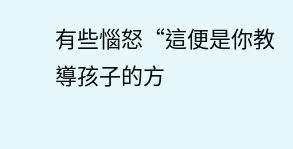有些惱怒“這便是你教導孩子的方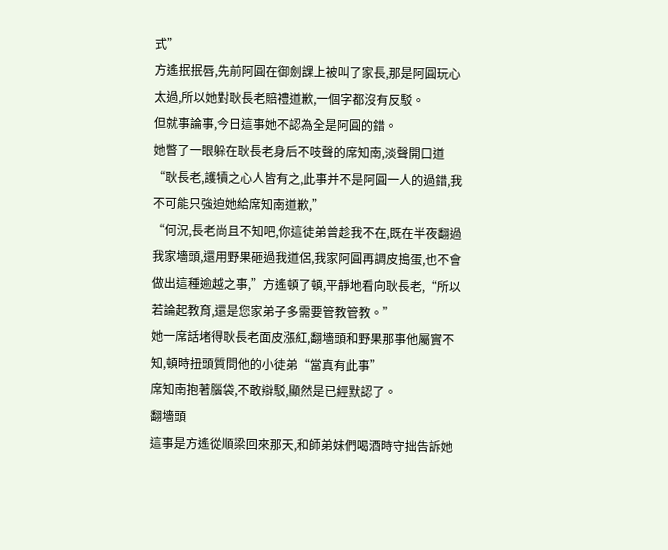式”
方遙抿抿唇,先前阿圓在御劍課上被叫了家長,那是阿圓玩心太過,所以她對耿長老賠禮道歉,一個字都沒有反駁。
但就事論事,今日這事她不認為全是阿圓的錯。
她瞥了一眼躲在耿長老身后不吱聲的席知南,淡聲開口道“耿長老,護犢之心人皆有之,此事并不是阿圓一人的過錯,我不可能只強迫她給席知南道歉,”
“何況,長老尚且不知吧,你這徒弟曾趁我不在,既在半夜翻過我家墻頭,還用野果砸過我道侶,我家阿圓再調皮搗蛋,也不會做出這種逾越之事,”方遙頓了頓,平靜地看向耿長老,“所以若論起教育,還是您家弟子多需要管教管教。”
她一席話堵得耿長老面皮漲紅,翻墻頭和野果那事他屬實不知,頓時扭頭質問他的小徒弟“當真有此事”
席知南抱著腦袋,不敢辯駁,顯然是已經默認了。
翻墻頭
這事是方遙從順梁回來那天,和師弟妹們喝酒時守拙告訴她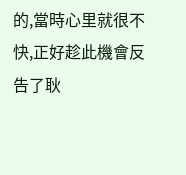的,當時心里就很不快,正好趁此機會反告了耿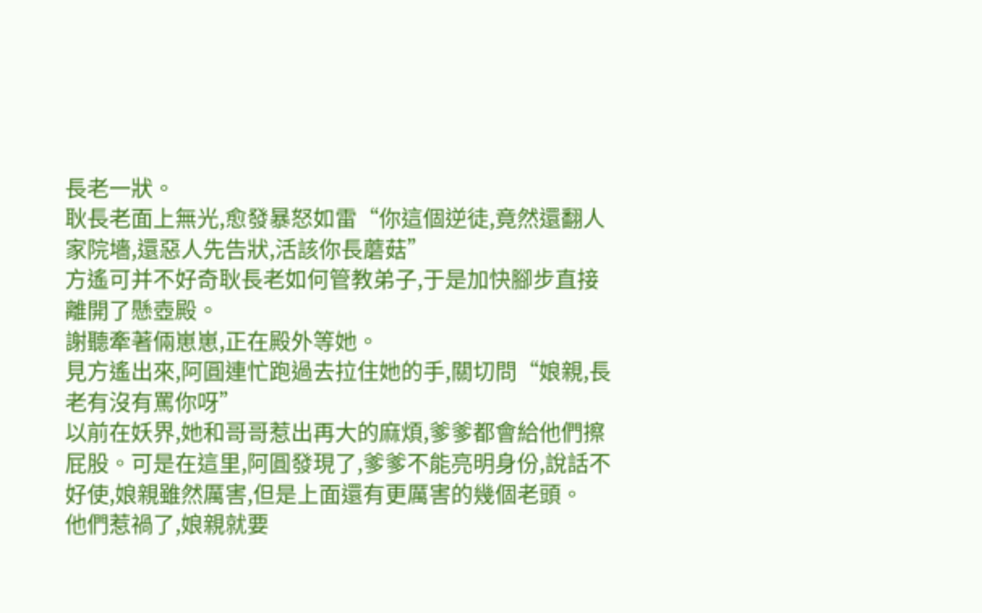長老一狀。
耿長老面上無光,愈發暴怒如雷“你這個逆徒,竟然還翻人家院墻,還惡人先告狀,活該你長蘑菇”
方遙可并不好奇耿長老如何管教弟子,于是加快腳步直接離開了懸壺殿。
謝聽牽著倆崽崽,正在殿外等她。
見方遙出來,阿圓連忙跑過去拉住她的手,關切問“娘親,長老有沒有罵你呀”
以前在妖界,她和哥哥惹出再大的麻煩,爹爹都會給他們擦屁股。可是在這里,阿圓發現了,爹爹不能亮明身份,說話不好使,娘親雖然厲害,但是上面還有更厲害的幾個老頭。
他們惹禍了,娘親就要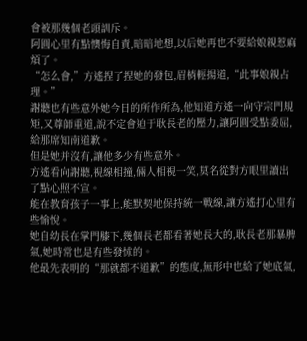會被那幾個老頭訓斥。
阿圓心里有點懊悔自責,暗暗地想,以后她再也不要給娘親惹麻煩了。
“怎么會,”方遙捏了捏她的發包,眉梢輕揚道,“此事娘親占理。”
謝聽也有些意外她今日的所作所為,他知道方遙一向守宗門規矩,又尊師重道,說不定會迫于耿長老的壓力,讓阿圓受點委屈,給那席知南道歉。
但是她并沒有,讓他多少有些意外。
方遙看向謝聽,視線相撞,倆人相視一笑,莫名從對方眼里讀出了點心照不宣。
能在教育孩子一事上,能默契地保持統一戰線,讓方遙打心里有些愉悅。
她自幼長在掌門膝下,幾個長老都看著她長大的,耿長老那暴脾氣,她時常也是有些發怵的。
他最先表明的“那就都不道歉”的態度,無形中也給了她底氣,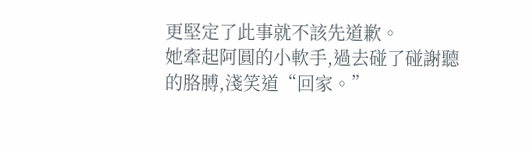更堅定了此事就不該先道歉。
她牽起阿圓的小軟手,過去碰了碰謝聽的胳膊,淺笑道“回家。”